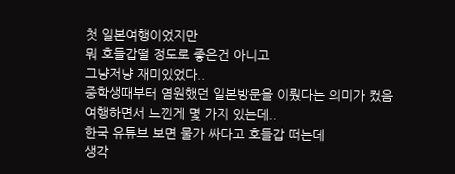첫 일본여행이었지만
뭐 호들갑떨 정도로 좋은건 아니고
그냥저냥 재미있었다..
중학생때부터 염원했던 일본방문을 이뤘다는 의미가 컸음
여행하면서 느낀게 몇 가지 있는데..
한국 유튜브 보면 물가 싸다고 호들갑 떠는데
생각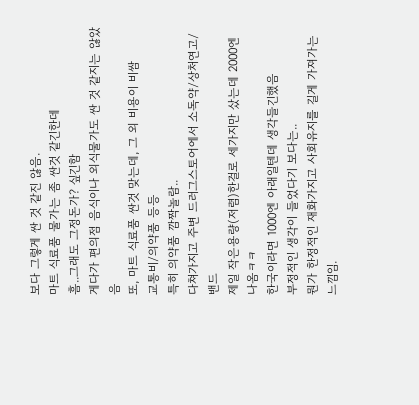보다 그렇게 싼 것 같진 않음.
마트 식료품 물가는 좀 싼것 같긴한데
흠..그래도 그정돈가? 싶긴함
게다가 편의점 음식이나 외식물가도 싼 것 같지는 않았음
또, 마트 식료품 싼것 맞는데, 그 외 비용이 비쌈
교통비/의약품 등등
특히 의약품 깜짝놀람..
다쳐가지고 주변 드러그스토어에서 소독약/상처연고/밴드
제일 작은용량(저렴)한걸로 세가지만 샀는데 2000엔 나옴ㅋㅋ
한국이라면 1000엔 아래일텐데 생각들긴했음
부정적인 생각이 들었다기 보다는..
뭔가 한정적인 재화가지고 사회유지를 길게 가져가는 느낌임.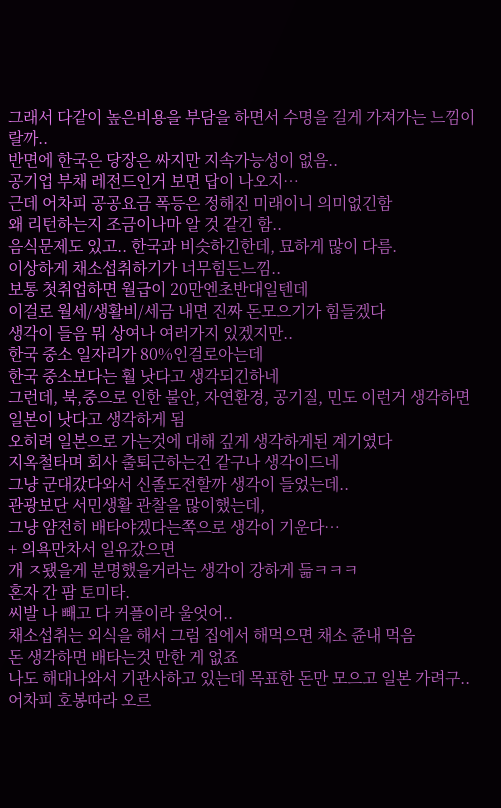그래서 다같이 높은비용을 부담을 하면서 수명을 길게 가져가는 느낌이랄까..
반면에 한국은 당장은 싸지만 지속가능성이 없음..
공기업 부채 레전드인거 보면 답이 나오지…
근데 어차피 공공요금 폭등은 정해진 미래이니 의미없긴함
왜 리턴하는지 조금이나마 알 것 같긴 함..
음식문제도 있고.. 한국과 비슷하긴한데, 묘하게 많이 다름.
이상하게 채소섭취하기가 너무힘든느낌..
보통 첫취업하면 월급이 20만엔초반대일텐데
이걸로 월세/생활비/세금 내면 진짜 돈모으기가 힘들겠다
생각이 들음 뭐 상여나 여러가지 있겠지만..
한국 중소 일자리가 80%인걸로아는데
한국 중소보다는 훨 낫다고 생각되긴하네
그런데, 북,중으로 인한 불안, 자연환경, 공기질, 민도 이런거 생각하면
일본이 낫다고 생각하게 됨
오히려 일본으로 가는것에 대해 깊게 생각하게된 계기였다
지옥철타며 회사 출퇴근하는건 같구나 생각이드네
그냥 군대갔다와서 신졸도전할까 생각이 들었는데..
관광보단 서민생활 관찰을 많이했는데,
그냥 얌전히 배타야겠다는쪽으로 생각이 기운다…
+ 의욕만차서 일유갔으면
개 ㅈ됐을게 분명했을거라는 생각이 강하게 듦ㅋㅋㅋ
혼자 간 팜 토미타.
씨발 나 빼고 다 커플이라 울엇어..
채소섭취는 외식을 해서 그럼 집에서 해먹으면 채소 쥰내 먹음
돈 생각하면 배타는것 만한 게 없죠
나도 해대나와서 기관사하고 있는데 목표한 돈만 모으고 일본 가려구.. 어차피 호봉따라 오르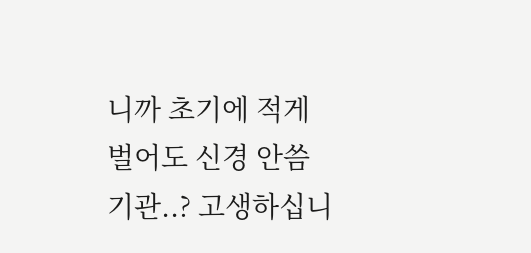니까 초기에 적게 벌어도 신경 안씀
기관..? 고생하십니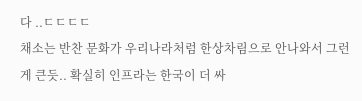다 ..ㄷㄷㄷㄷ
채소는 반찬 문화가 우리나라처럼 한상차림으로 안나와서 그런게 큰듯.. 확실히 인프라는 한국이 더 싸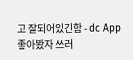고 잘되어있긴함 - dc App
좋아봤자 쓰러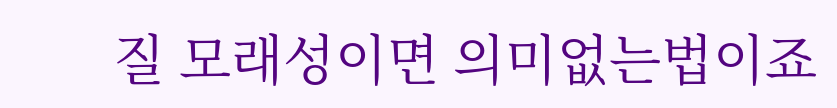질 모래성이면 의미없는법이죠